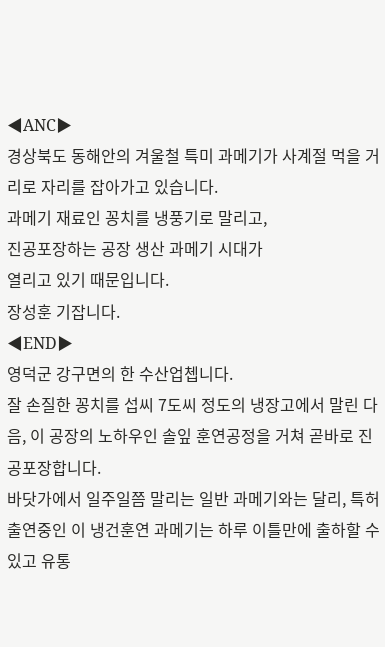◀ANC▶
경상북도 동해안의 겨울철 특미 과메기가 사계절 먹을 거리로 자리를 잡아가고 있습니다.
과메기 재료인 꽁치를 냉풍기로 말리고,
진공포장하는 공장 생산 과메기 시대가
열리고 있기 때문입니다.
장성훈 기잡니다.
◀END▶
영덕군 강구면의 한 수산업쳅니다.
잘 손질한 꽁치를 섭씨 7도씨 정도의 냉장고에서 말린 다음, 이 공장의 노하우인 솔잎 훈연공정을 거쳐 곧바로 진공포장합니다.
바닷가에서 일주일쯤 말리는 일반 과메기와는 달리, 특허출연중인 이 냉건훈연 과메기는 하루 이틀만에 출하할 수 있고 유통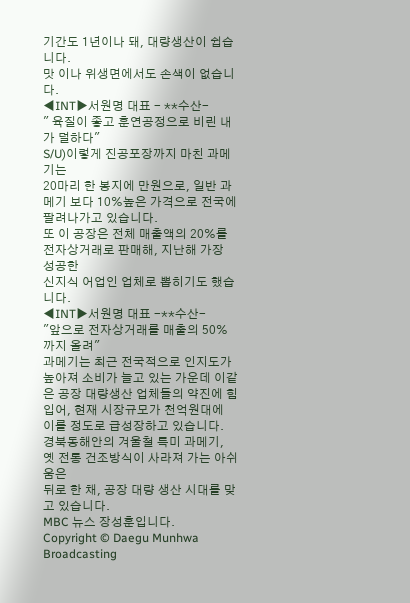기간도 1년이나 돼, 대량생산이 쉽습니다.
맛 이나 위생면에서도 손색이 없습니다.
◀INT▶서원명 대표 - **수산-
" 육질이 좋고 훈연공정으로 비린 내가 덜하다"
S/U)이렇게 진공포장까지 마친 과메기는
20마리 한 봉지에 만원으로, 일반 과메기 보다 10%높은 가격으로 전국에 팔려나가고 있습니다.
또 이 공장은 전체 매출액의 20%를
전자상거래로 판매해, 지난해 가장 성공한
신지식 어업인 업체로 뽑히기도 했습니다.
◀INT▶서원명 대표 -**수산-
"앞으로 전자상거래를 매출의 50%까지 올려"
과메기는 최근 전국적으로 인지도가 높아져 소비가 늘고 있는 가운데 이같은 공장 대량생산 업체들의 약진에 힘입어, 현재 시장규모가 천억원대에 이를 정도로 급성장하고 있습니다.
경북동해안의 겨울철 특미 과메기,
옛 전통 건조방식이 사라져 가는 아쉬움은
뒤로 한 채, 공장 대량 생산 시대를 맞고 있습니다.
MBC 뉴스 장성훈입니다.
Copyright © Daegu Munhwa Broadcasting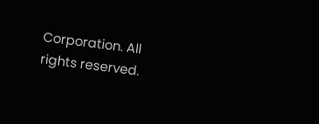Corporation. All rights reserved.